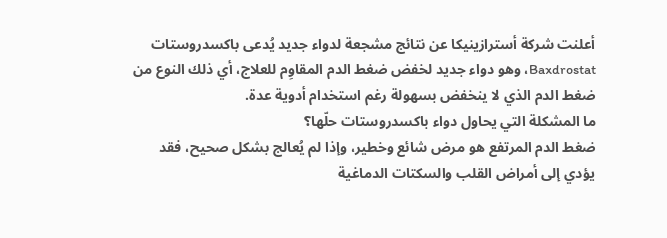أعلنت شركة أسترازينيكا عن نتائج مشجعة لدواء جديد يُدعى باكسدروستات Baxdrostat، وهو دواء جديد لخفض ضغط الدم المقاوِم للعلاج، أي ذلك النوع من ضغط الدم الذي لا ينخفض بسهولة رغم استخدام أدوية عدة.
ما المشكلة التي يحاول دواء باكسدروستات حلّها؟
ضغط الدم المرتفع هو مرض شائع وخطير، وإذا لم يُعالج بشكل صحيح، فقد يؤدي إلى أمراض القلب والسكتات الدماغية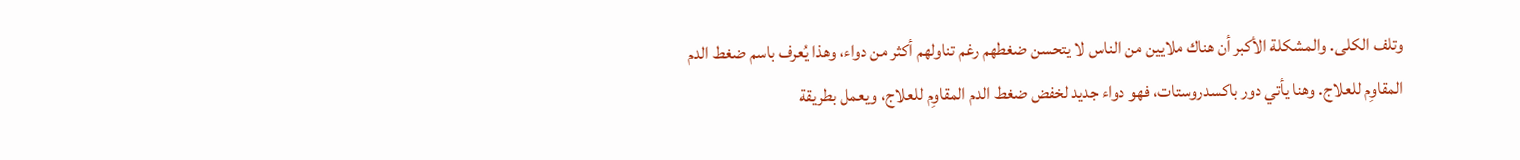وتلف الكلى. والمشكلة الأكبر أن هناك ملايين من الناس لا يتحسن ضغطهم رغم تناولهم أكثر من دواء، وهذا يُعرف باسم ضغط الدم المقاوِم للعلاج. وهنا يأتي دور باكسدروستات، فهو دواء جديد لخفض ضغط الدم المقاوِم للعلاج، ويعمل بطريقة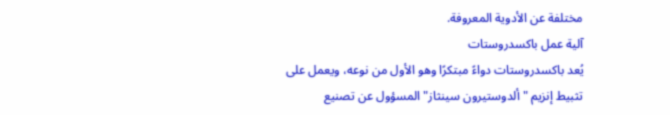مختلفة عن الأدوية المعروفة.
آلية عمل باكسدروستات
يُعد باكسدروستات دواءً مبتكرًا وهو الأول من نوعه، ويعمل على تثبيط إنزيم "ألدوستيرون سينثاز" المسؤول عن تصنيع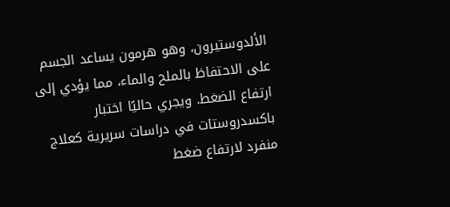الألدوستيرون، وهو هرمون يساعد الجسم على الاحتفاظ بالملح والماء، مما يؤدي إلى ارتفاع الضغط. ويجري حاليًا اختبار باكسدروستات في دراسات سريرية كعلاج منفرد لارتفاع ضغط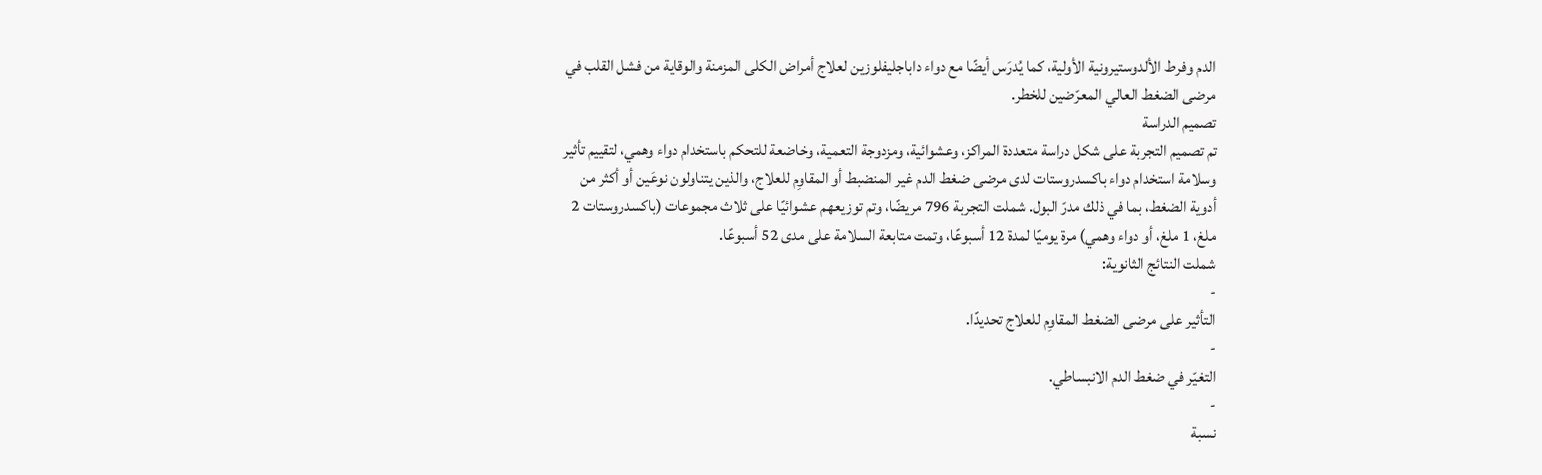الدم وفرط الألدوستيرونية الأولية، كما يُدرَس أيضًا مع دواء داباجليفلوزين لعلاج أمراض الكلى المزمنة والوقاية من فشل القلب في مرضى الضغط العالي المعرّضين للخطر.
تصميم الدراسة
تم تصميم التجربة على شكل دراسة متعددة المراكز، وعشوائية، ومزدوجة التعمية، وخاضعة للتحكم باستخدام دواء وهمي، لتقييم تأثير وسلامة استخدام دواء باكسدروستات لدى مرضى ضغط الدم غير المنضبط أو المقاوِم للعلاج، والذين يتناولون نوعَين أو أكثر من أدوية الضغط، بما في ذلك مدرّ البول. شملت التجربة 796 مريضًا، وتم توزيعهم عشوائيًا على ثلاث مجموعات (باكسدروستات 2 ملغ، 1 ملغ، أو دواء وهمي) مرة يوميًا لمدة 12 أسبوعًا، وتمت متابعة السلامة على مدى 52 أسبوعًا.
شملت النتائج الثانوية:
-
التأثير على مرضى الضغط المقاوِم للعلاج تحديدًا.
-
التغيّر في ضغط الدم الانبساطي.
-
نسبة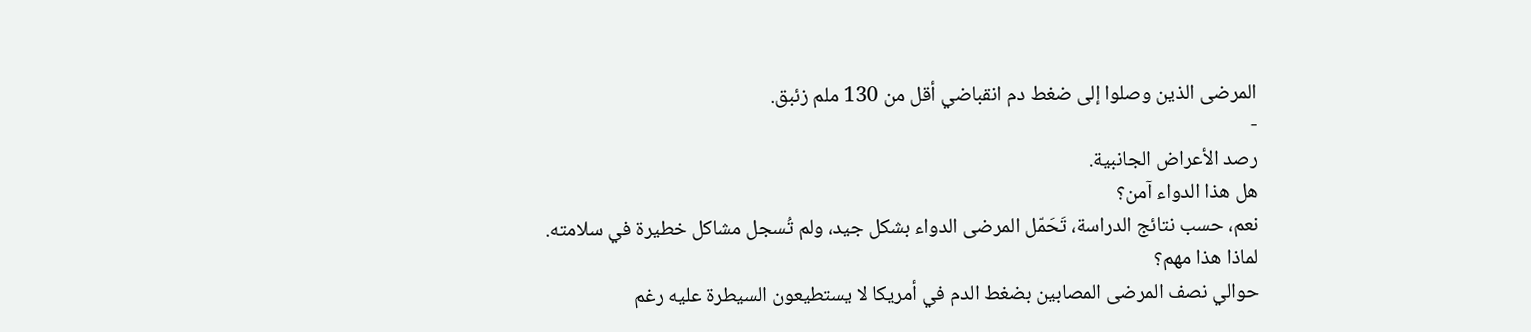المرضى الذين وصلوا إلى ضغط دم انقباضي أقل من 130 ملم زئبق.
-
رصد الأعراض الجانبية.
هل هذا الدواء آمن؟
نعم، حسب نتائج الدراسة، تَحَمّل المرضى الدواء بشكل جيد، ولم تُسجل مشاكل خطيرة في سلامته.
لماذا هذا مهم؟
حوالي نصف المرضى المصابين بضغط الدم في أمريكا لا يستطيعون السيطرة عليه رغم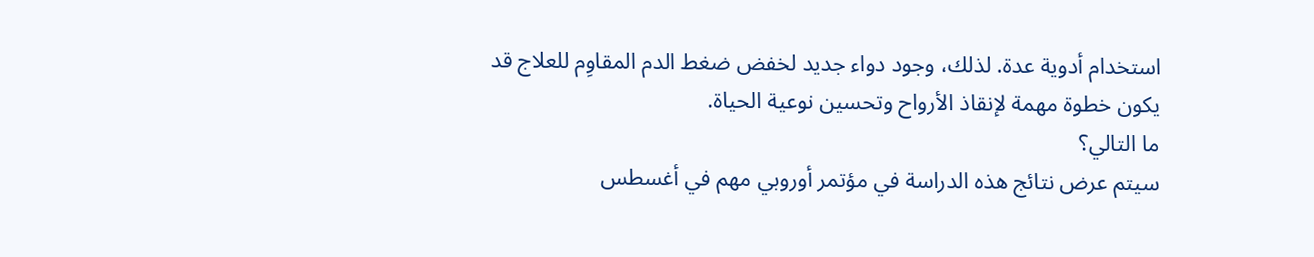استخدام أدوية عدة. لذلك، وجود دواء جديد لخفض ضغط الدم المقاوِم للعلاج قد يكون خطوة مهمة لإنقاذ الأرواح وتحسين نوعية الحياة.
ما التالي؟
سيتم عرض نتائج هذه الدراسة في مؤتمر أوروبي مهم في أغسطس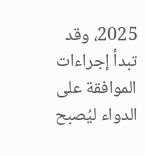2025، وقد تبدأ إجراءات الموافقة على الدواء ليُصبح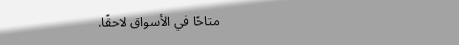متاحًا في الأسواق لاحقًا.